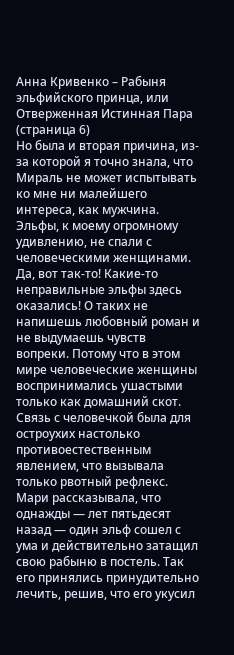Анна Кривенко – Рабыня эльфийского принца, или Отверженная Истинная Пара (страница 6)
Но была и вторая причина, из-за которой я точно знала, что Мираль не может испытывать ко мне ни малейшего интереса, как мужчина. Эльфы, к моему огромному удивлению, не спали с человеческими женщинами. Да, вот так-то! Какие-то неправильные эльфы здесь оказались! О таких не напишешь любовный роман и не выдумаешь чувств вопреки. Потому что в этом мире человеческие женщины воспринимались ушастыми только как домашний скот.
Связь с человечкой была для остроухих настолько противоестественным явлением, что вызывала только рвотный рефлекс. Мари рассказывала, что однажды — лет пятьдесят назад — один эльф сошел с ума и действительно затащил свою рабыню в постель. Так его принялись принудительно лечить, решив, что его укусил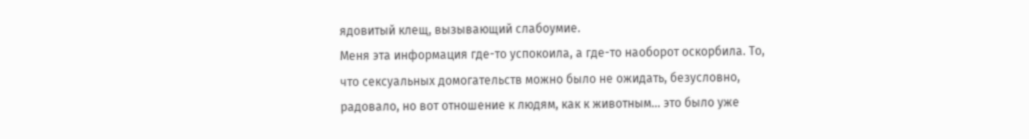ядовитый клещ, вызывающий слабоумие.
Меня эта информация где-то успокоила, а где-то наоборот оскорбила. То, что сексуальных домогательств можно было не ожидать, безусловно, радовало, но вот отношение к людям, как к животным… это было уже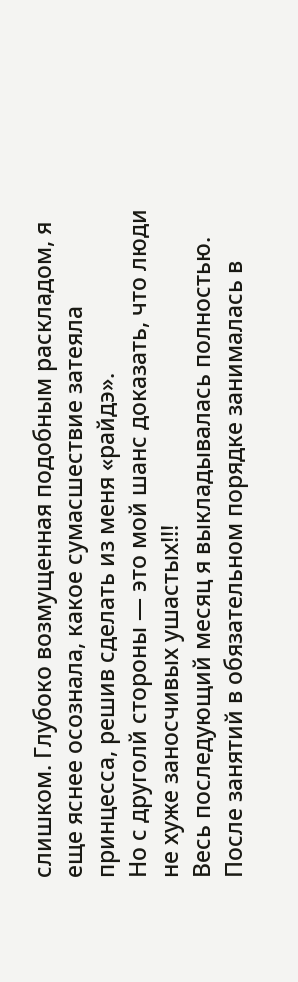слишком. Глубоко возмущенная подобным раскладом, я еще яснее осознала, какое сумасшествие затеяла принцесса, решив сделать из меня «райдэ».
Но с друголй стороны — это мой шанс доказать, что люди не хуже заносчивых ушастых!!!
Весь последующий месяц я выкладывалась полностью. После занятий в обязательном порядке занималась в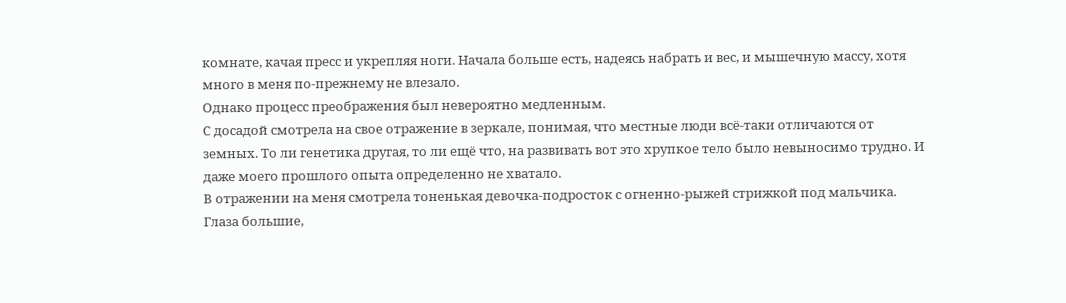комнате, качая пресс и укрепляя ноги. Начала больше есть, надеясь набрать и вес, и мышечную массу, хотя много в меня по-прежнему не влезало.
Однако процесс преображения был невероятно медленным.
С досадой смотрела на свое отражение в зеркале, понимая, что местные люди всё-таки отличаются от земных. То ли генетика другая, то ли ещё что, на развивать вот это хрупкое тело было невыносимо трудно. И даже моего прошлого опыта определенно не хватало.
В отражении на меня смотрела тоненькая девочка-подросток с огненно-рыжей стрижкой под мальчика. Глаза большие,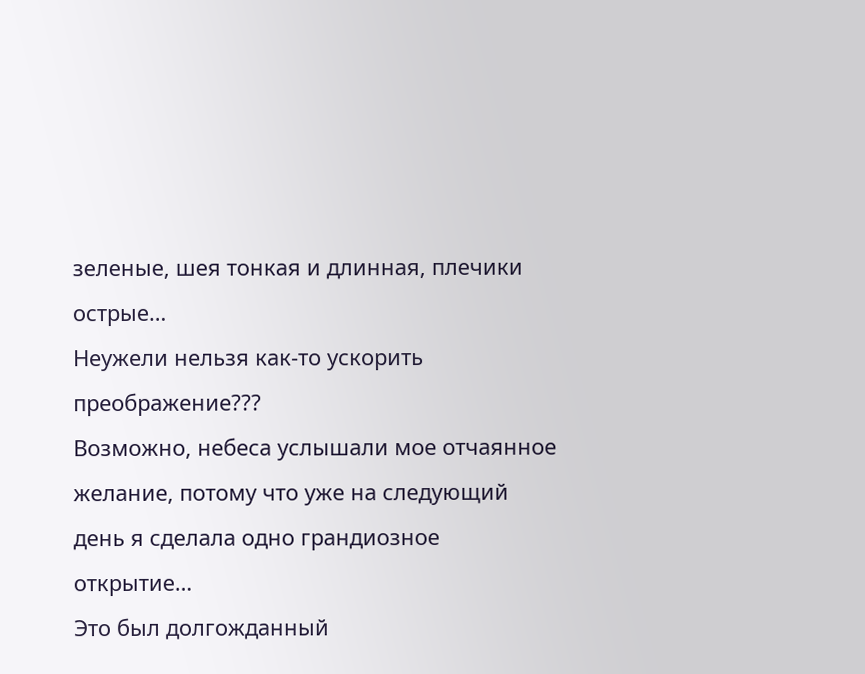зеленые, шея тонкая и длинная, плечики острые…
Неужели нельзя как-то ускорить преображение???
Возможно, небеса услышали мое отчаянное желание, потому что уже на следующий день я сделала одно грандиозное открытие…
Это был долгожданный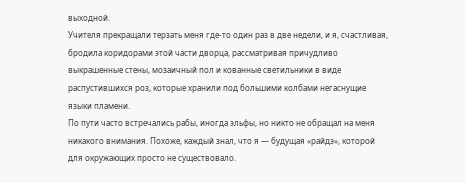выходной.
Учителя прекращали терзать меня где-то один раз в две недели, и я, счастливая, бродила коридорами этой части дворца, рассматривая причудливо выкрашенные стены, мозаичный пол и кованные светильники в виде распустившихся роз, которые хранили под большими колбами негаснущие языки пламени.
По пути часто встречались рабы, иногда эльфы, но никто не обращал на меня никакого внимания. Похоже, каждый знал, что я — будущая «райдэ», которой для окружающих просто не существовало.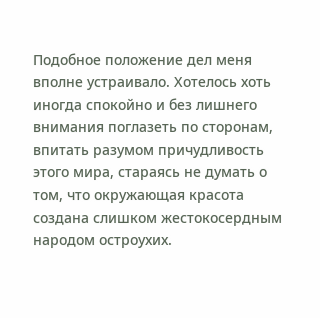Подобное положение дел меня вполне устраивало. Хотелось хоть иногда спокойно и без лишнего внимания поглазеть по сторонам, впитать разумом причудливость этого мира, стараясь не думать о том, что окружающая красота создана слишком жестокосердным народом остроухих.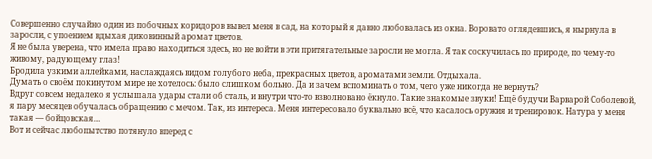Совершенно случайно один из побочных коридоров вывел меня в сад, на который я давно любовалась из окна. Воровато оглядевшись, я нырнула в заросли, с упоением вдыхая диковинный аромат цветов.
Я не была уверена, что имела право находиться здесь, но не войти в эти притягательные заросли не могла. Я так соскучилась по природе, по чему-то живому, радующему глаз!
Бродила узкими аллейками, наслаждаясь видом голубого неба, прекрасных цветов, ароматами земли. Отдыхала.
Думать о своём покинутом мире не хотелось: было слишком больно. Да и зачем вспоминать о том, чего уже никогда не вернуть?
Вдруг совсем недалеко я услышала удары стали об сталь, и внутри что-то взволновано ёкнуло. Такие знакомые звуки! Ещё будучи Варварой Соболевой, я пару месяцев обучалась обращению с мечом. Так, из интереса. Меня интересовало буквально всё, что касалось оружия и тренировок. Натура у меня такая — бойцовская…
Вот и сейчас любопытство потянуло вперед с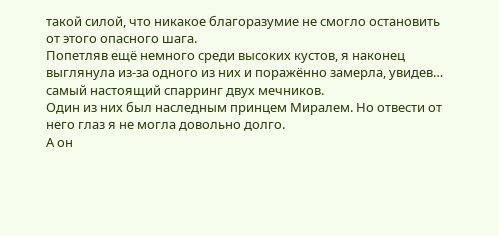такой силой, что никакое благоразумие не смогло остановить от этого опасного шага.
Попетляв ещё немного среди высоких кустов, я наконец выглянула из-за одного из них и поражённо замерла, увидев… самый настоящий спарринг двух мечников.
Один из них был наследным принцем Миралем. Но отвести от него глаз я не могла довольно долго.
А он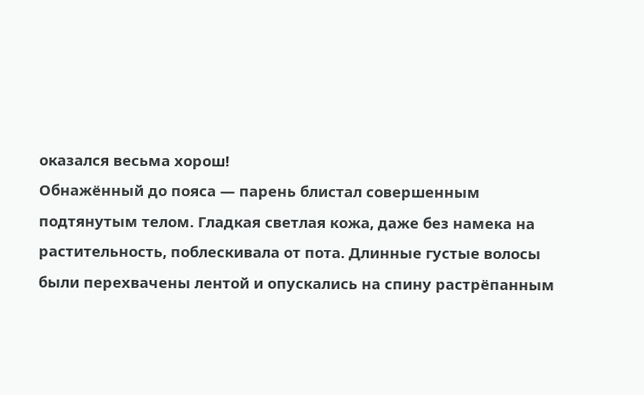оказался весьма хорош!
Обнажённый до пояса — парень блистал совершенным подтянутым телом. Гладкая светлая кожа, даже без намека на растительность, поблескивала от пота. Длинные густые волосы были перехвачены лентой и опускались на спину растрёпанным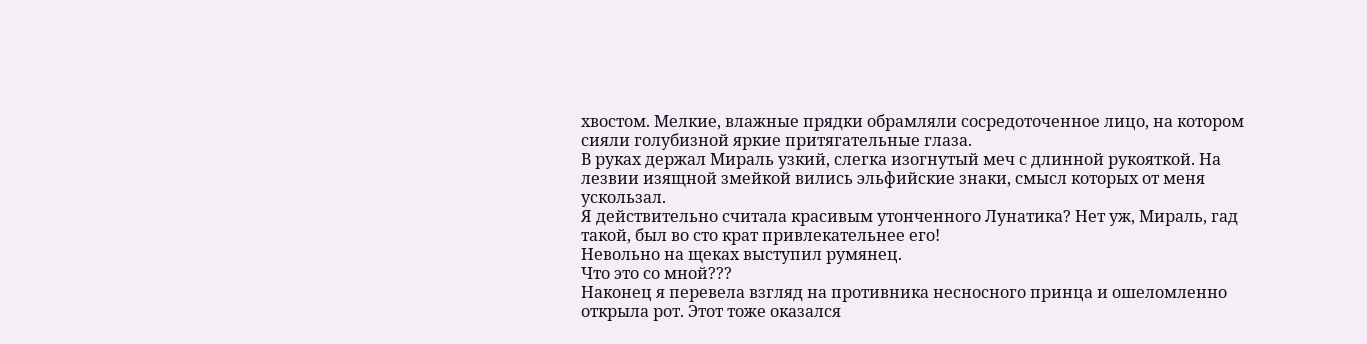хвостом. Мелкие, влажные прядки обрамляли сосредоточенное лицо, на котором сияли голубизной яркие притягательные глаза.
В руках держал Мираль узкий, слегка изогнутый меч с длинной рукояткой. На лезвии изящной змейкой вились эльфийские знаки, смысл которых от меня ускользал.
Я действительно считала красивым утонченного Лунатика? Нет уж, Мираль, гад такой, был во сто крат привлекательнее его!
Невольно на щеках выступил румянец.
Что это со мной???
Наконец я перевела взгляд на противника несносного принца и ошеломленно открыла рот. Этот тоже оказался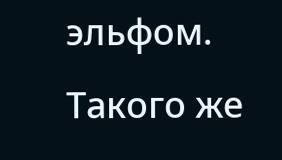эльфом. Такого же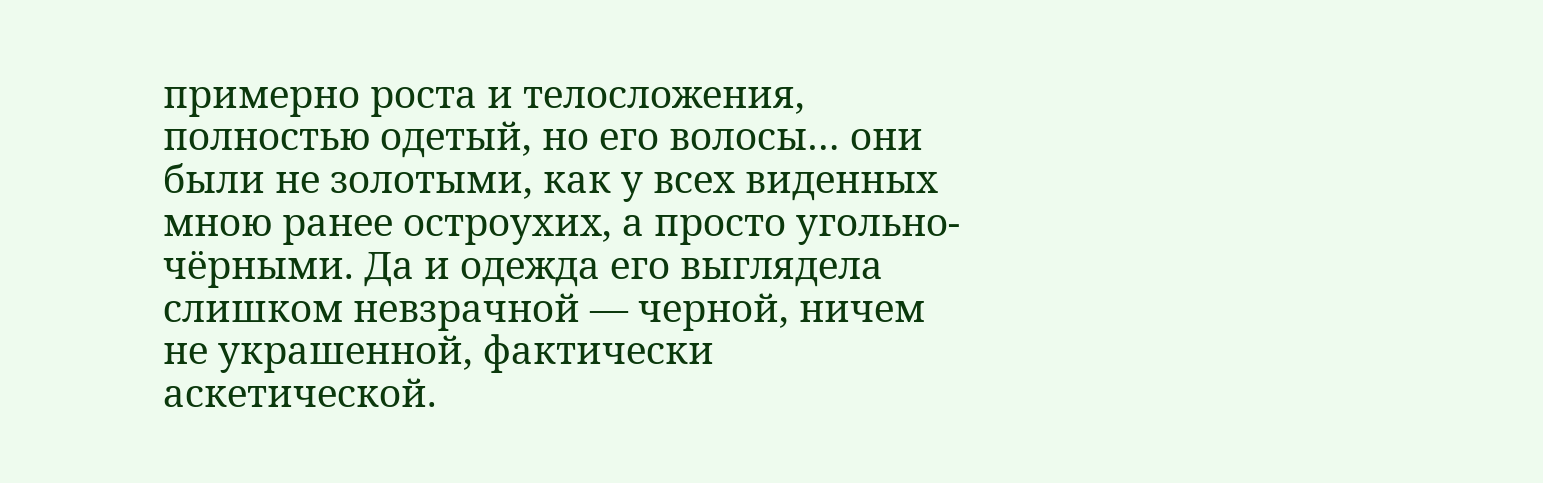примерно роста и телосложения, полностью одетый, но его волосы… они были не золотыми, как у всех виденных мною ранее остроухих, а просто угольно-чёрными. Да и одежда его выглядела слишком невзрачной — черной, ничем не украшенной, фактически аскетической.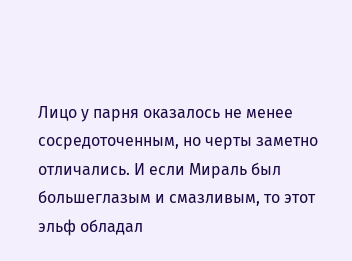Лицо у парня оказалось не менее сосредоточенным, но черты заметно отличались. И если Мираль был большеглазым и смазливым, то этот эльф обладал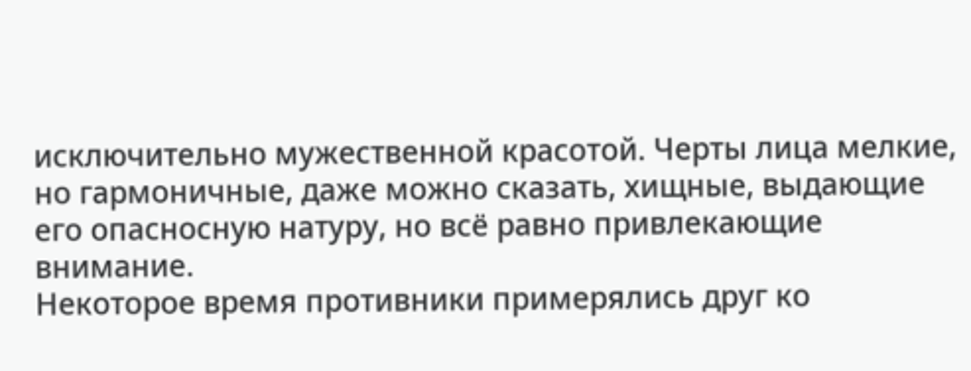исключительно мужественной красотой. Черты лица мелкие, но гармоничные, даже можно сказать, хищные, выдающие его опасносную натуру, но всё равно привлекающие внимание.
Некоторое время противники примерялись друг ко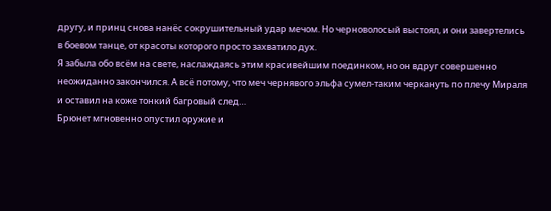другу, и принц снова нанёс сокрушительный удар мечом. Но черноволосый выстоял, и они завертелись в боевом танце, от красоты которого просто захватило дух.
Я забыла обо всём на свете, наслаждаясь этим красивейшим поединком, но он вдруг совершенно неожиданно закончился. А всё потому, что меч чернявого эльфа сумел-таким черкануть по плечу Мираля и оставил на коже тонкий багровый след…
Брюнет мгновенно опустил оружие и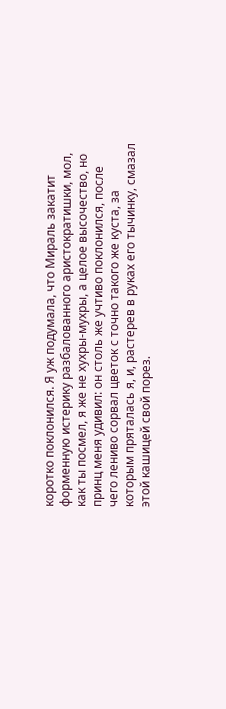коротко поклонился. Я уж подумала, что Мираль закатит форменную истерику разбалованного аристократишки, мол, как ты посмел, я же не хухры-мухры, а целое высочество, но принц меня удивил: он столь же учтиво поклонился, после чего лениво сорвал цветок с точно такого же куста, за которым пряталась я, и, растерев в руках его тычинку, смазал этой кашицей свой порез.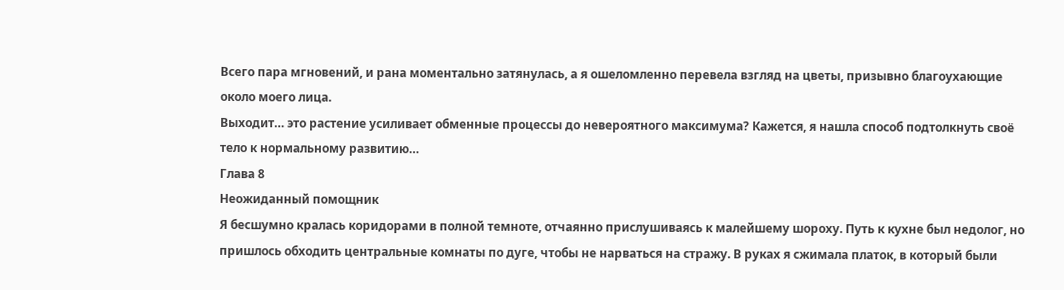Всего пара мгновений, и рана моментально затянулась, а я ошеломленно перевела взгляд на цветы, призывно благоухающие около моего лица.
Выходит… это растение усиливает обменные процессы до невероятного максимума? Кажется, я нашла способ подтолкнуть своё тело к нормальному развитию…
Глава 8
Неожиданный помощник
Я бесшумно кралась коридорами в полной темноте, отчаянно прислушиваясь к малейшему шороху. Путь к кухне был недолог, но пришлось обходить центральные комнаты по дуге, чтобы не нарваться на стражу. В руках я сжимала платок, в который были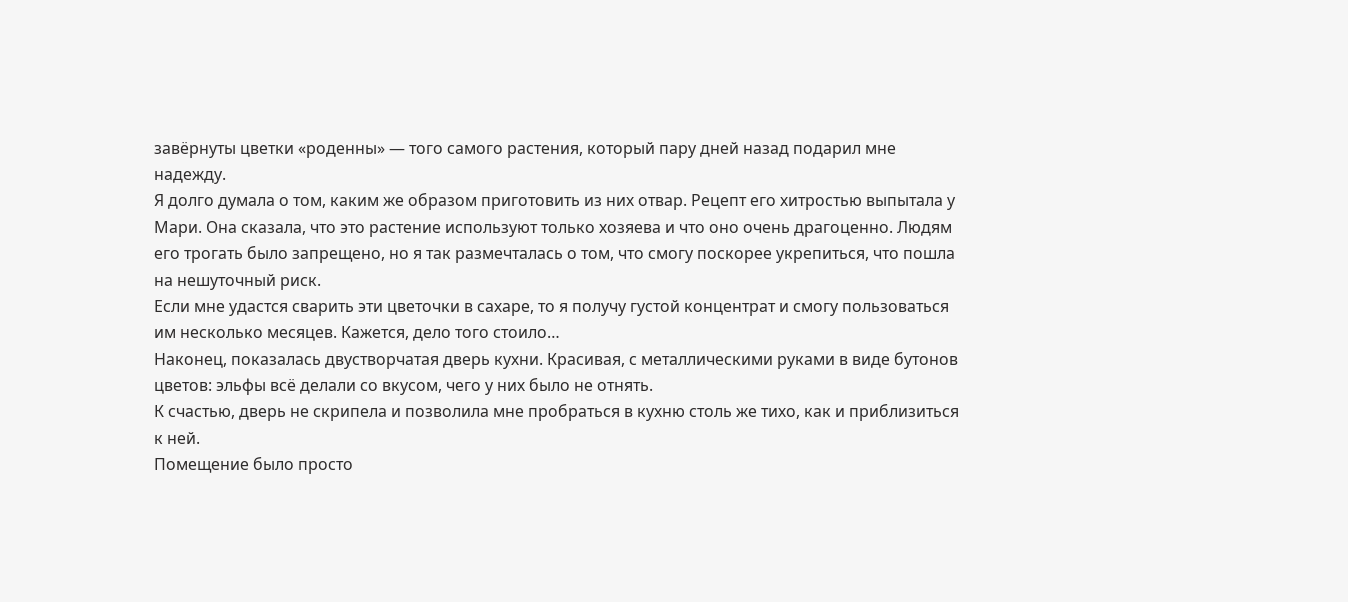завёрнуты цветки «роденны» — того самого растения, который пару дней назад подарил мне надежду.
Я долго думала о том, каким же образом приготовить из них отвар. Рецепт его хитростью выпытала у Мари. Она сказала, что это растение используют только хозяева и что оно очень драгоценно. Людям его трогать было запрещено, но я так размечталась о том, что смогу поскорее укрепиться, что пошла на нешуточный риск.
Если мне удастся сварить эти цветочки в сахаре, то я получу густой концентрат и смогу пользоваться им несколько месяцев. Кажется, дело того стоило…
Наконец, показалась двустворчатая дверь кухни. Красивая, с металлическими руками в виде бутонов цветов: эльфы всё делали со вкусом, чего у них было не отнять.
К счастью, дверь не скрипела и позволила мне пробраться в кухню столь же тихо, как и приблизиться к ней.
Помещение было просто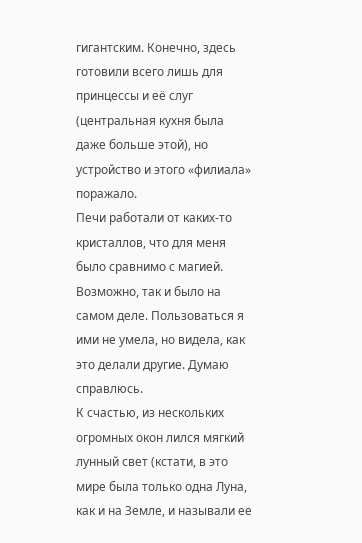гигантским. Конечно, здесь готовили всего лишь для принцессы и её слуг (центральная кухня была даже больше этой), но устройство и этого «филиала» поражало.
Печи работали от каких-то кристаллов, что для меня было сравнимо с магией. Возможно, так и было на самом деле. Пользоваться я ими не умела, но видела, как это делали другие. Думаю справлюсь.
К счастью, из нескольких огромных окон лился мягкий лунный свет (кстати, в это мире была только одна Луна, как и на Земле, и называли ее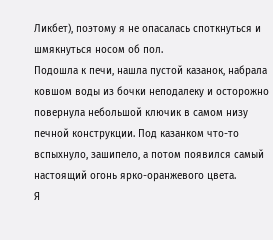Ликбет), поэтому я не опасалась споткнуться и шмякнуться носом об пол.
Подошла к печи, нашла пустой казанок, набрала ковшом воды из бочки неподалеку и осторожно повернула небольшой ключик в самом низу печной конструкции. Под казанком что-то вспыхнуло, зашипело, а потом появился самый настоящий огонь ярко-оранжевого цвета.
Я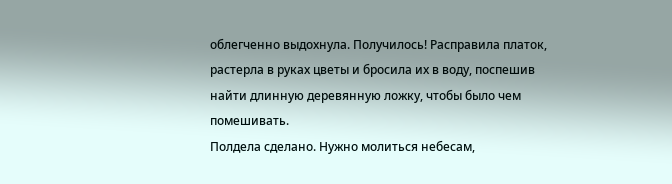облегченно выдохнула. Получилось! Расправила платок, растерла в руках цветы и бросила их в воду, поспешив найти длинную деревянную ложку, чтобы было чем помешивать.
Полдела сделано. Нужно молиться небесам,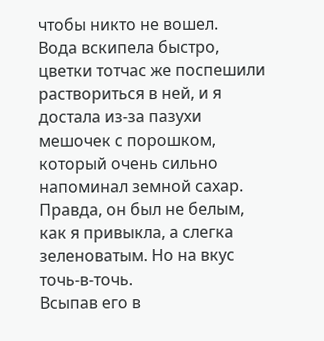чтобы никто не вошел.
Вода вскипела быстро, цветки тотчас же поспешили раствориться в ней, и я достала из-за пазухи мешочек с порошком, который очень сильно напоминал земной сахар. Правда, он был не белым, как я привыкла, а слегка зеленоватым. Но на вкус точь-в-точь.
Всыпав его в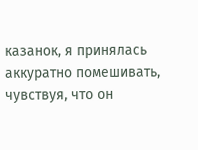казанок, я принялась аккуратно помешивать, чувствуя, что он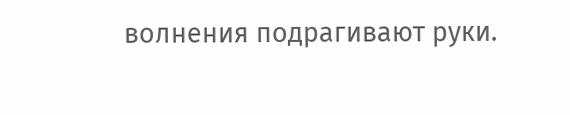волнения подрагивают руки.